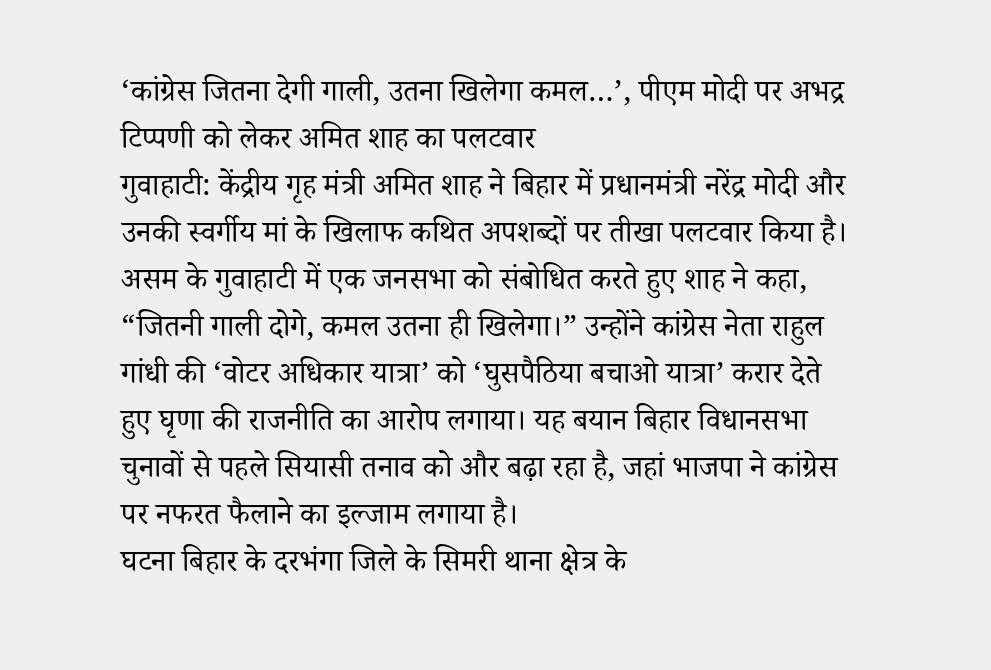‘कांग्रेस जितना देगी गाली, उतना खिलेगा कमल…’, पीएम मोदी पर अभद्र टिप्पणी को लेकर अमित शाह का पलटवार
गुवाहाटी: केंद्रीय गृह मंत्री अमित शाह ने बिहार में प्रधानमंत्री नरेंद्र मोदी और उनकी स्वर्गीय मां के खिलाफ कथित अपशब्दों पर तीखा पलटवार किया है। असम के गुवाहाटी में एक जनसभा को संबोधित करते हुए शाह ने कहा, “जितनी गाली दोगे, कमल उतना ही खिलेगा।” उन्होंने कांग्रेस नेता राहुल गांधी की ‘वोटर अधिकार यात्रा’ को ‘घुसपैठिया बचाओ यात्रा’ करार देते हुए घृणा की राजनीति का आरोप लगाया। यह बयान बिहार विधानसभा चुनावों से पहले सियासी तनाव को और बढ़ा रहा है, जहां भाजपा ने कांग्रेस पर नफरत फैलाने का इल्जाम लगाया है।
घटना बिहार के दरभंगा जिले के सिमरी थाना क्षेत्र के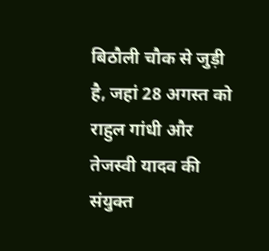बिठौली चौक से जुड़ी है, जहां 28 अगस्त को राहुल गांधी और तेजस्वी यादव की संयुक्त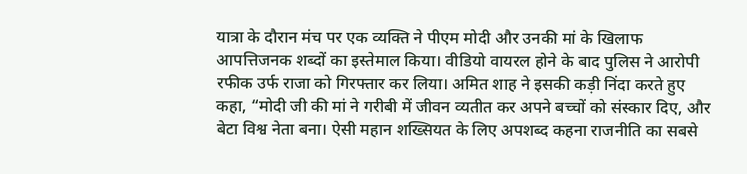यात्रा के दौरान मंच पर एक व्यक्ति ने पीएम मोदी और उनकी मां के खिलाफ आपत्तिजनक शब्दों का इस्तेमाल किया। वीडियो वायरल होने के बाद पुलिस ने आरोपी रफीक उर्फ राजा को गिरफ्तार कर लिया। अमित शाह ने इसकी कड़ी निंदा करते हुए कहा, “मोदी जी की मां ने गरीबी में जीवन व्यतीत कर अपने बच्चों को संस्कार दिए, और बेटा विश्व नेता बना। ऐसी महान शख्सियत के लिए अपशब्द कहना राजनीति का सबसे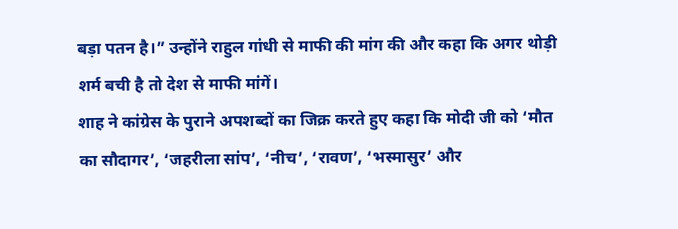बड़ा पतन है।” उन्होंने राहुल गांधी से माफी की मांग की और कहा कि अगर थोड़ी शर्म बची है तो देश से माफी मांगें।
शाह ने कांग्रेस के पुराने अपशब्दों का जिक्र करते हुए कहा कि मोदी जी को ‘मौत का सौदागर’, ‘जहरीला सांप’, ‘नीच’, ‘रावण’, ‘भस्मासुर’ और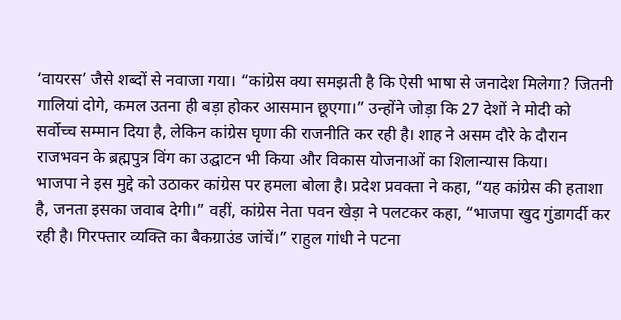‘वायरस’ जैसे शब्दों से नवाजा गया। “कांग्रेस क्या समझती है कि ऐसी भाषा से जनादेश मिलेगा? जितनी गालियां दोगे, कमल उतना ही बड़ा होकर आसमान छूएगा।” उन्होंने जोड़ा कि 27 देशों ने मोदी को सर्वोच्च सम्मान दिया है, लेकिन कांग्रेस घृणा की राजनीति कर रही है। शाह ने असम दौरे के दौरान राजभवन के ब्रह्मपुत्र विंग का उद्घाटन भी किया और विकास योजनाओं का शिलान्यास किया।
भाजपा ने इस मुद्दे को उठाकर कांग्रेस पर हमला बोला है। प्रदेश प्रवक्ता ने कहा, “यह कांग्रेस की हताशा है, जनता इसका जवाब देगी।” वहीं, कांग्रेस नेता पवन खेड़ा ने पलटकर कहा, “भाजपा खुद गुंडागर्दी कर रही है। गिरफ्तार व्यक्ति का बैकग्राउंड जांचें।” राहुल गांधी ने पटना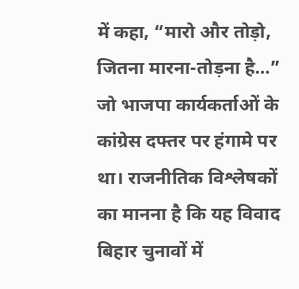में कहा, “मारो और तोड़ो, जितना मारना-तोड़ना है…” जो भाजपा कार्यकर्ताओं के कांग्रेस दफ्तर पर हंगामे पर था। राजनीतिक विश्लेषकों का मानना है कि यह विवाद बिहार चुनावों में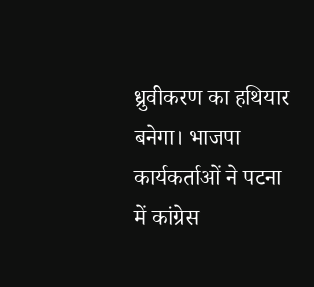ध्रुवीकरण का हथियार बनेगा। भाजपा कार्यकर्ताओं ने पटना में कांग्रेस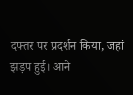दफ्तर पर प्रदर्शन किया, जहां झड़प हुई। आने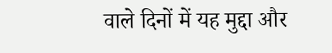वाले दिनों में यह मुद्दा और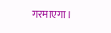गरमाएगा।